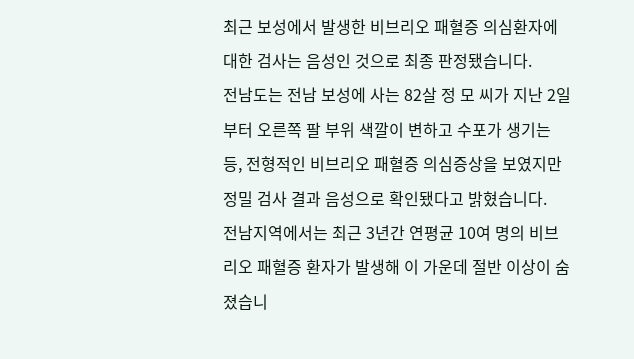최근 보성에서 발생한 비브리오 패혈증 의심환자에 대한 검사는 음성인 것으로 최종 판정됐습니다.
전남도는 전남 보성에 사는 82살 정 모 씨가 지난 2일부터 오른쪽 팔 부위 색깔이 변하고 수포가 생기는 등, 전형적인 비브리오 패혈증 의심증상을 보였지만 정밀 검사 결과 음성으로 확인됐다고 밝혔습니다.
전남지역에서는 최근 3년간 연평균 10여 명의 비브리오 패혈증 환자가 발생해 이 가운데 절반 이상이 숨졌습니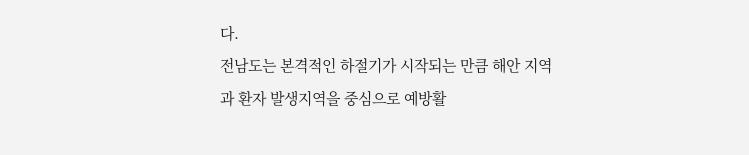다.
전남도는 본격적인 하절기가 시작되는 만큼 해안 지역과 환자 발생지역을 중심으로 예방활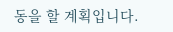동을 할 계획입니다.